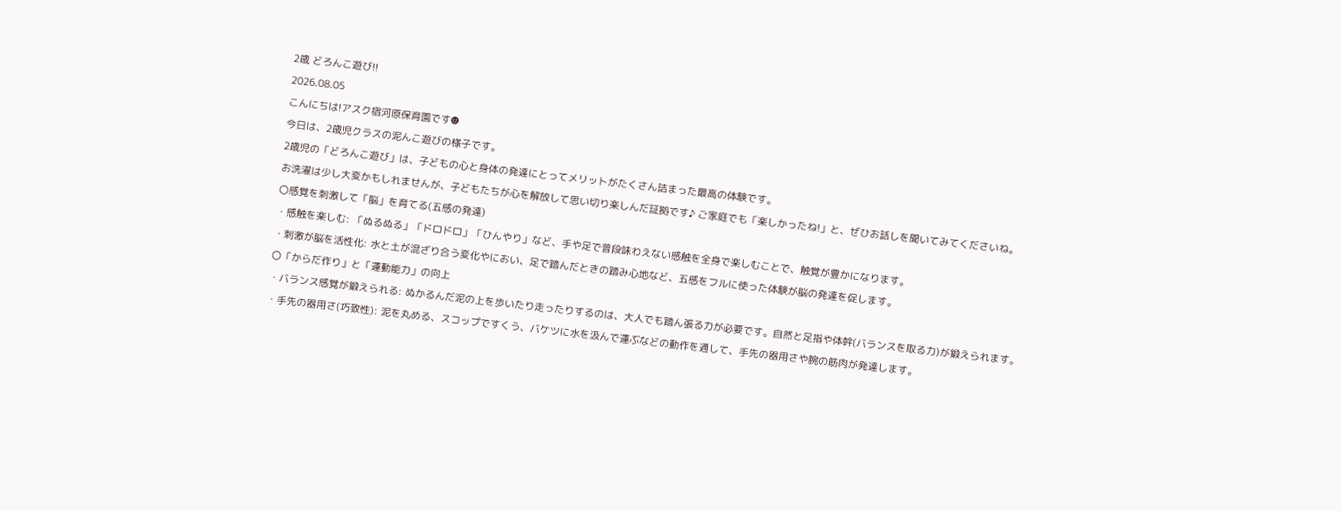2歳 どろんこ遊び!!
2026.08.05
こんにちは!アスク宿河原保育園です☻
今日は、2歳児クラスの泥んこ遊びの様子です。
2歳児の「どろんこ遊び」は、子どもの心と身体の発達にとってメリットがたくさん詰まった最高の体験です。
お洗濯は少し大変かもしれませんが、子どもたちが心を解放して思い切り楽しんだ証拠です♪ ご家庭でも「楽しかったね!」と、ぜひお話しを聞いてみてくださいね。
〇感覚を刺激して「脳」を育てる(五感の発達)
・感触を楽しむ: 「ぬるぬる」「ドロドロ」「ひんやり」など、手や足で普段味わえない感触を全身で楽しむことで、触覚が豊かになります。
・刺激が脳を活性化: 水と土が混ざり合う変化やにおい、足で踏んだときの踏み心地など、五感をフルに使った体験が脳の発達を促します。
〇「からだ作り」と「運動能力」の向上
・バランス感覚が鍛えられる: ぬかるんだ泥の上を歩いたり走ったりするのは、大人でも踏ん張る力が必要です。自然と足指や体幹(バランスを取る力)が鍛えられます。
・手先の器用さ(巧致性): 泥を丸める、スコップですくう、バケツに水を汲んで運ぶなどの動作を通して、手先の器用さや腕の筋肉が発達します。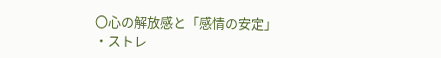〇心の解放感と「感情の安定」
・ストレ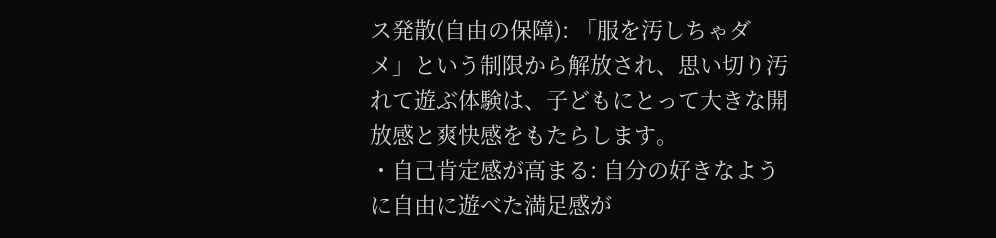ス発散(自由の保障): 「服を汚しちゃダメ」という制限から解放され、思い切り汚れて遊ぶ体験は、子どもにとって大きな開放感と爽快感をもたらします。
・自己肯定感が高まる: 自分の好きなように自由に遊べた満足感が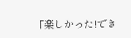「楽しかった!でき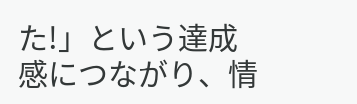た!」という達成感につながり、情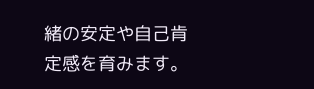緒の安定や自己肯定感を育みます。